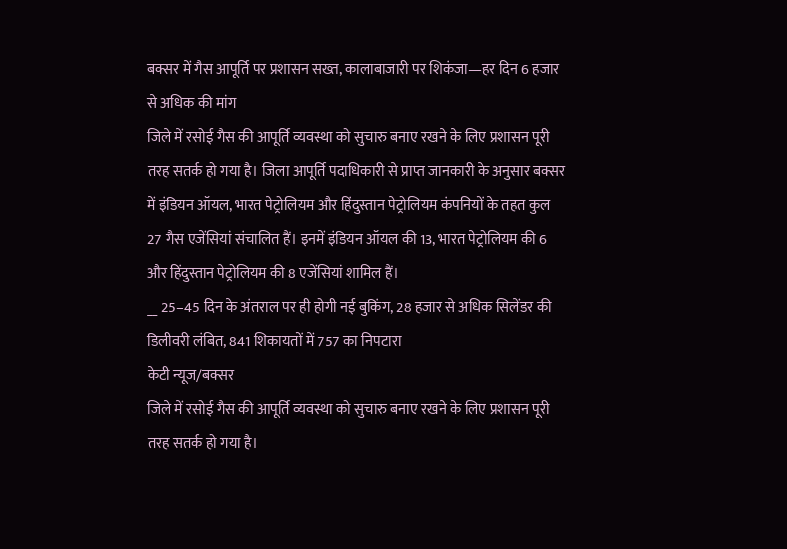बक्सर में गैस आपूर्ति पर प्रशासन सख्त, कालाबाजारी पर शिकंजा—हर दिन 6 हजार से अधिक की मांग
जिले में रसोई गैस की आपूर्ति व्यवस्था को सुचारु बनाए रखने के लिए प्रशासन पूरी तरह सतर्क हो गया है। जिला आपूर्ति पदाधिकारी से प्राप्त जानकारी के अनुसार बक्सर में इंडियन ऑयल, भारत पेट्रोलियम और हिंदुस्तान पेट्रोलियम कंपनियों के तहत कुल 27 गैस एजेंसियां संचालित हैं। इनमें इंडियन ऑयल की 13, भारत पेट्रोलियम की 6 और हिंदुस्तान पेट्रोलियम की 8 एजेंसियां शामिल हैं।
__ 25–45 दिन के अंतराल पर ही होगी नई बुकिंग, 28 हजार से अधिक सिलेंडर की डिलीवरी लंबित, 841 शिकायतों में 757 का निपटारा
केटी न्यूज/बक्सर
जिले में रसोई गैस की आपूर्ति व्यवस्था को सुचारु बनाए रखने के लिए प्रशासन पूरी तरह सतर्क हो गया है।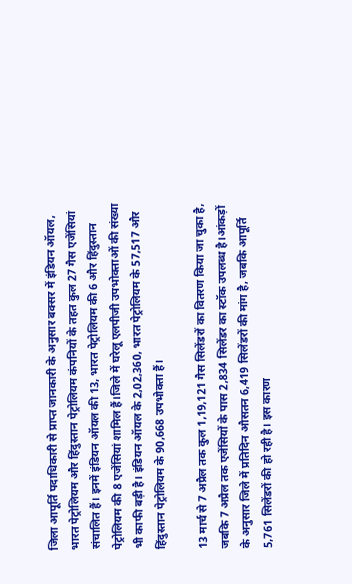जिला आपूर्ति पदाधिकारी से प्राप्त जानकारी के अनुसार बक्सर में इंडियन ऑयल, भारत पेट्रोलियम और हिंदुस्तान पेट्रोलियम कंपनियों के तहत कुल 27 गैस एजेंसियां संचालित हैं। इनमें इंडियन ऑयल की 13, भारत पेट्रोलियम की 6 और हिंदुस्तान पेट्रोलियम की 8 एजेंसियां शामिल हैं।जिले में घरेलू एलपीजी उपभोक्ताओं की संख्या भी काफी बड़ी है। इंडियन ऑयल के 2,02,360, भारत पेट्रोलियम के 57,517 और हिंदुस्तान पेट्रोलियम के 90,668 उपभोक्ता हैं।

13 मार्च से 7 अप्रैल तक कुल 1,19,121 गैस सिलेंडरों का वितरण किया जा चुका है, जबकि 7 अप्रैल तक एजेंसियों के पास 2,834 सिलेंडर का स्टॉक उपलब्ध है।आंकड़ों के अनुसार जिले में प्रतिदिन औसतन 6,419 सिलेंडरों की मांग है, जबकि आपूर्ति 5,761 सिलेंडरों की हो रही है। इस कारण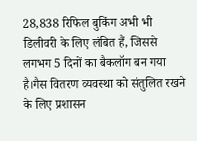28,838 रिफिल बुकिंग अभी भी डिलीवरी के लिए लंबित हैं, जिससे लगभग 5 दिनों का बैकलॉग बन गया है।गैस वितरण व्यवस्था को संतुलित रखने के लिए प्रशासन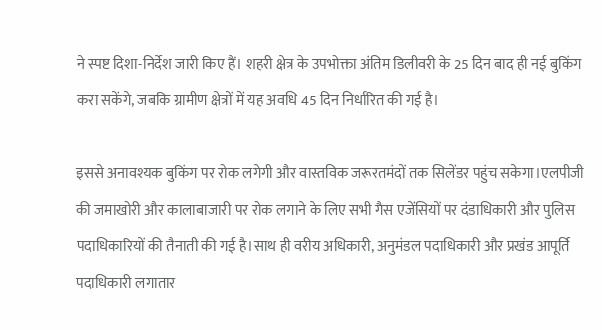ने स्पष्ट दिशा-निर्देश जारी किए हैं। शहरी क्षेत्र के उपभोक्ता अंतिम डिलीवरी के 25 दिन बाद ही नई बुकिंग करा सकेंगे, जबकि ग्रामीण क्षेत्रों में यह अवधि 45 दिन निर्धारित की गई है।

इससे अनावश्यक बुकिंग पर रोक लगेगी और वास्तविक जरूरतमंदों तक सिलेंडर पहुंच सकेगा।एलपीजी की जमाखोरी और कालाबाजारी पर रोक लगाने के लिए सभी गैस एजेंसियों पर दंडाधिकारी और पुलिस पदाधिकारियों की तैनाती की गई है।साथ ही वरीय अधिकारी, अनुमंडल पदाधिकारी और प्रखंड आपूर्ति पदाधिकारी लगातार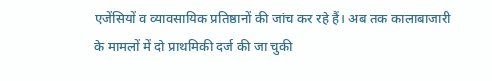एजेंसियों व व्यावसायिक प्रतिष्ठानों की जांच कर रहे हैं। अब तक कालाबाजारी के मामलों में दो प्राथमिकी दर्ज की जा चुकी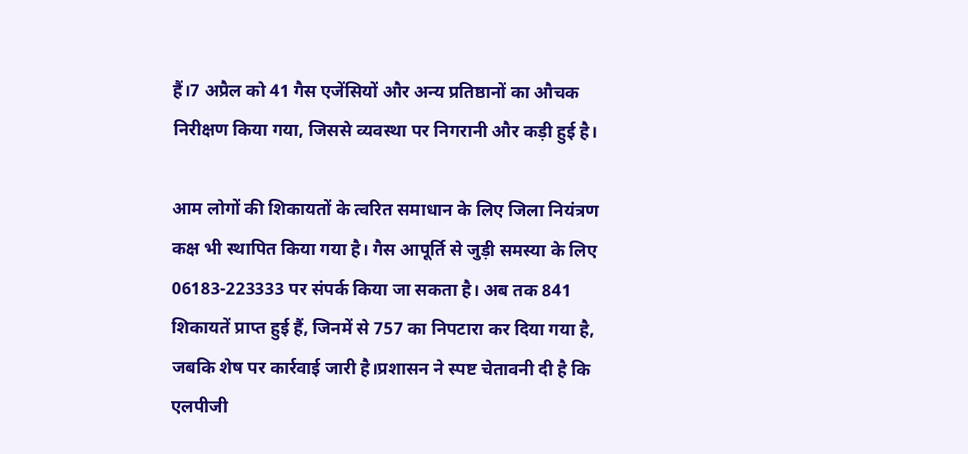हैं।7 अप्रैल को 41 गैस एजेंसियों और अन्य प्रतिष्ठानों का औचक निरीक्षण किया गया, जिससे व्यवस्था पर निगरानी और कड़ी हुई है।

आम लोगों की शिकायतों के त्वरित समाधान के लिए जिला नियंत्रण कक्ष भी स्थापित किया गया है। गैस आपूर्ति से जुड़ी समस्या के लिए 06183-223333 पर संपर्क किया जा सकता है। अब तक 841 शिकायतें प्राप्त हुई हैं, जिनमें से 757 का निपटारा कर दिया गया है, जबकि शेष पर कार्रवाई जारी है।प्रशासन ने स्पष्ट चेतावनी दी है कि एलपीजी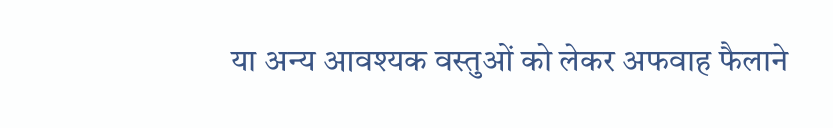या अन्य आवश्यक वस्तुओं को लेकर अफवाह फैलाने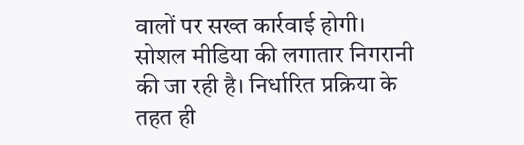वालों पर सख्त कार्रवाई होगी। सोशल मीडिया की लगातार निगरानी की जा रही है। निर्धारित प्रक्रिया के तहत ही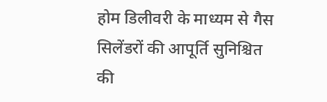होम डिलीवरी के माध्यम से गैस सिलेंडरों की आपूर्ति सुनिश्चित की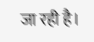जा रही है।